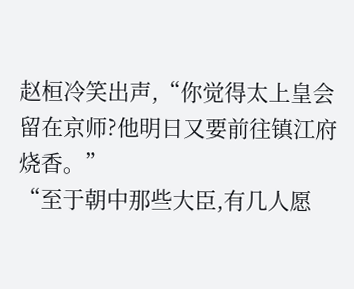赵桓冷笑出声,“你觉得太上皇会留在京师?他明日又要前往镇江府烧香。”
“至于朝中那些大臣,有几人愿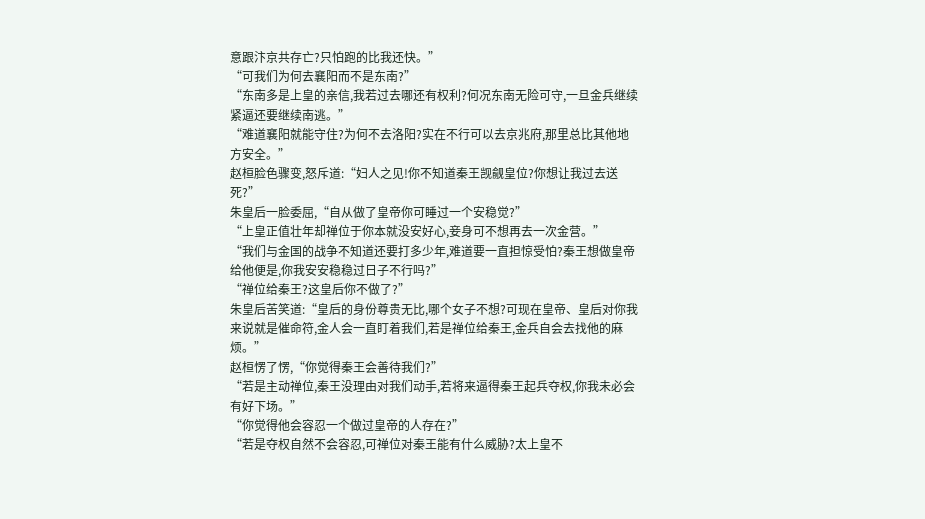意跟汴京共存亡?只怕跑的比我还快。”
“可我们为何去襄阳而不是东南?”
“东南多是上皇的亲信,我若过去哪还有权利?何况东南无险可守,一旦金兵继续紧逼还要继续南逃。”
“难道襄阳就能守住?为何不去洛阳?实在不行可以去京兆府,那里总比其他地方安全。”
赵桓脸色骤变,怒斥道:“妇人之见!你不知道秦王觊觎皇位?你想让我过去送死?”
朱皇后一脸委屈,“自从做了皇帝你可睡过一个安稳觉?”
“上皇正值壮年却禅位于你本就没安好心,妾身可不想再去一次金营。”
“我们与金国的战争不知道还要打多少年,难道要一直担惊受怕?秦王想做皇帝给他便是,你我安安稳稳过日子不行吗?”
“禅位给秦王?这皇后你不做了?”
朱皇后苦笑道:“皇后的身份尊贵无比,哪个女子不想?可现在皇帝、皇后对你我来说就是催命符,金人会一直盯着我们,若是禅位给秦王,金兵自会去找他的麻烦。”
赵桓愣了愣,“你觉得秦王会善待我们?”
“若是主动禅位,秦王没理由对我们动手,若将来逼得秦王起兵夺权,你我未必会有好下场。”
“你觉得他会容忍一个做过皇帝的人存在?”
“若是夺权自然不会容忍,可禅位对秦王能有什么威胁?太上皇不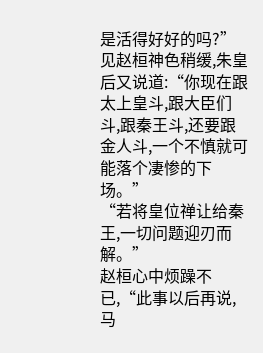是活得好好的吗?”
见赵桓神色稍缓,朱皇后又说道:“你现在跟太上皇斗,跟大臣们斗,跟秦王斗,还要跟金人斗,一个不慎就可能落个凄惨的下场。”
“若将皇位禅让给秦王,一切问题迎刃而解。”
赵桓心中烦躁不已,“此事以后再说,马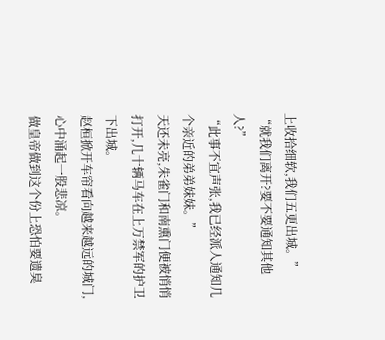上收拾细软,我们五更出城。”
“就我们离开?要不要通知其他人?”
“此事不宜声张,我已经派人通知几个亲近的弟弟妹妹。”
天还未亮,朱雀门和南熏门便被悄悄打开,几十辆马车在上万禁军的护卫下出城。
赵桓掀开车帘看向越来越远的城门,心中涌起一股悲凉。
做皇帝做到这个份上恐怕要遗臭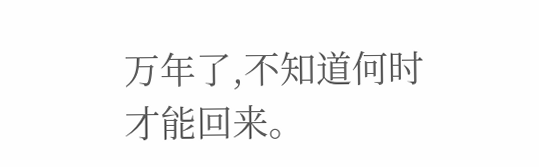万年了,不知道何时才能回来。